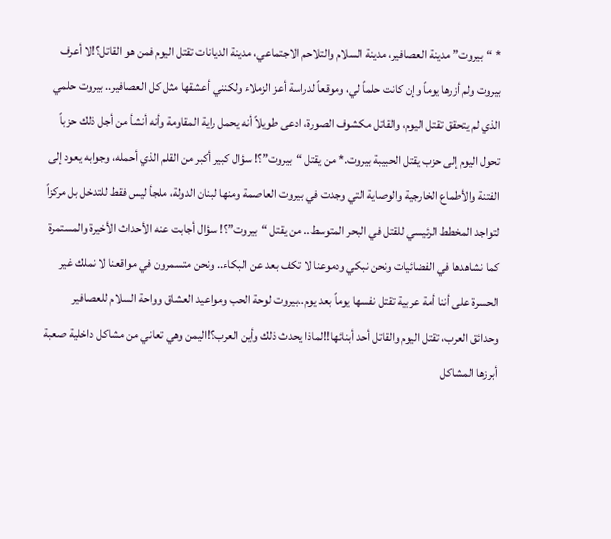* “بيروت” مدينة العصافير، مدينة السلام والتلاحم الاجتماعي، مدينة الديانات تقتل اليوم فمن هو القاتل؟!لا أعرف بيروت ولم أزرها يوماً وإن كانت حلماً لي، وموقعاً لدراسة أعز الزملاء ولكنني أعشقها مثل كل العصافير.. بيروت حلمي الذي لم يتحقق تقتل اليوم، والقاتل مكشوف الصورة، ادعى طويلاً أنه يحمل راية المقاومة وأنه أنشأ من أجل ذلك حزباً تحول اليوم إلى حزب يقتل الحبيبة بيروت.* من يقتل “بيروت”؟! سؤال كبير أكبر من القلم الذي أحمله، وجوابه يعود إلى الفتنة والأطماع الخارجية والوصاية التي وجدت في بيروت العاصمة ومنها لبنان الدولة، ملجأ ليس فقط للتدخل بل مركزاً لتواجد المخطط الرئيسي للقتل في البحر المتوسط.. من يقتل “بيروت”؟! سؤال أجابت عنه الأحداث الأخيرة والمستمرة كما نشاهدها في الفضائيات ونحن نبكي ودموعنا لا تكف بعد عن البكاء.. ونحن متسمرون في مواقعنا لا نملك غير الحسرة على أننا أمة عربية تقتل نفسها يوماً بعد يوم..بيروت لوحة الحب ومواعيد العشاق وواحة السلام للعصافير وحدائق العرب، تقتل اليوم والقاتل أحد أبنائها!!لماذا يحدث ذلك وأين العرب؟!اليمن وهي تعاني من مشاكل داخلية صعبة أبرزها المشاكل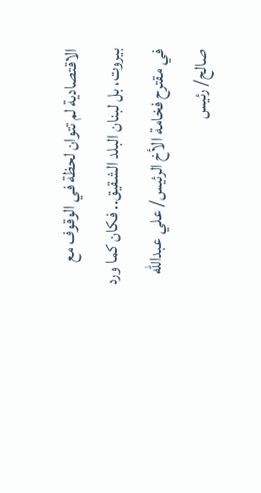الاقتصادية لم تتوان لحظة في الوقوف مع بيروت، بل لبنان البلد الشقيق.. فكان كما ورد في مقترح فخامة الأخ الرئيس/ علي عبدالله صالح/ رئيس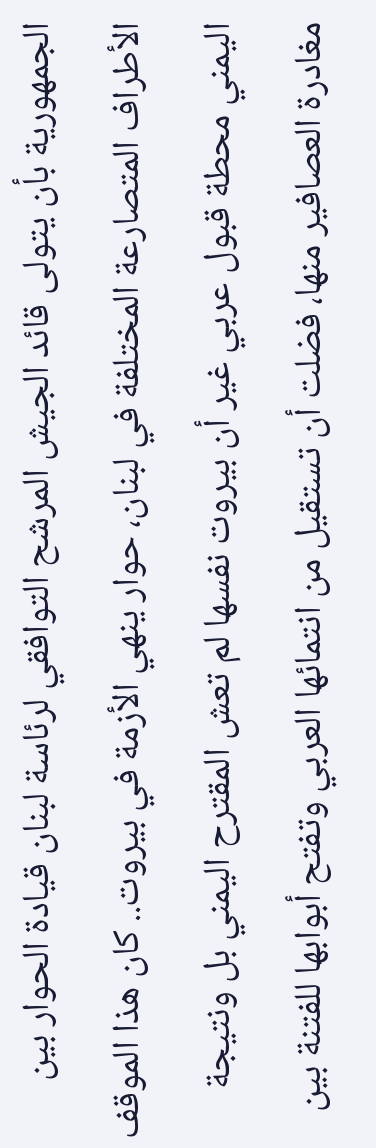الجمهورية بأن يتولى قائد الجيش المرشح التوافقي لرئاسة لبنان قيادة الحوار بين الأطراف المتصارعة المختلفة في لبنان، حوار ينهي الأزمة في بيروت.. كان هذا الموقف اليمني محطة قبول عربي غير أن بيروت نفسها لم تعش المقترح اليمني بل ونتيجة مغادرة العصافير منها، فضلت أن تستقيل من انتمائها العربي وتفتح أبوابها للفتنة بين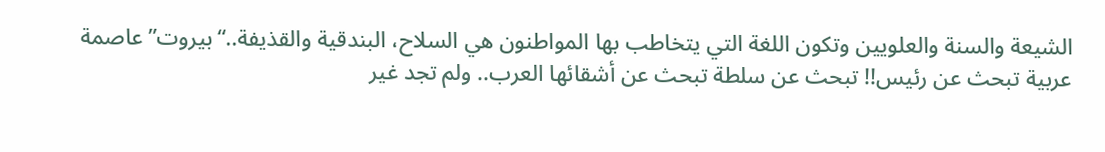الشيعة والسنة والعلويين وتكون اللغة التي يتخاطب بها المواطنون هي السلاح، البندقية والقذيفة..“بيروت” عاصمة عربية تبحث عن رئيس!! تبحث عن سلطة تبحث عن أشقائها العرب.. ولم تجد غير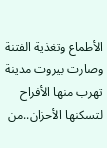الأطماع وتغذية الفتنة وصارت بيروت مدينة تهرب منها الأفراح لتسكنها الأحزان..من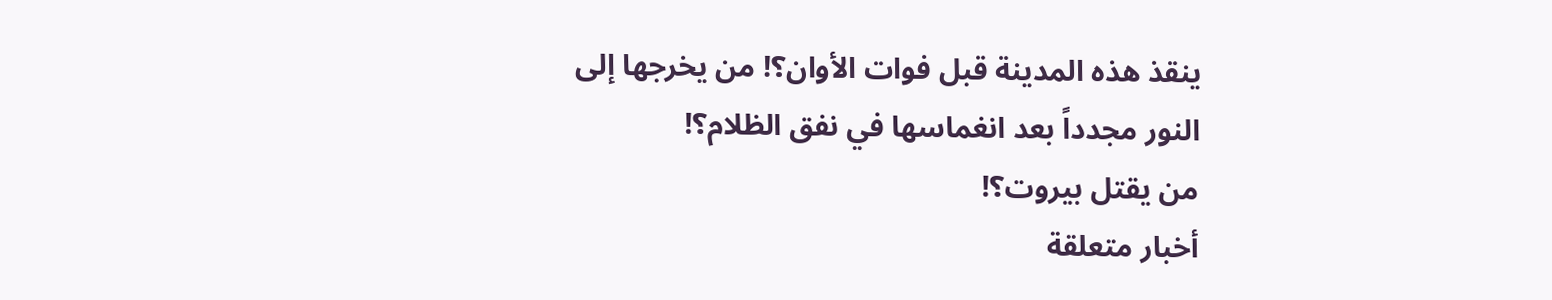ينقذ هذه المدينة قبل فوات الأوان؟! من يخرجها إلى النور مجدداً بعد انغماسها في نفق الظلام؟!
من يقتل بيروت؟!
أخبار متعلقة